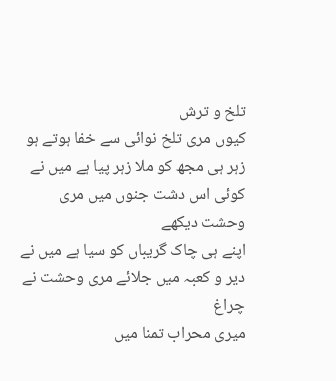تلخ و ترش
کیوں مری تلخ نوائی سے خفا ہوتے ہو
زہر ہی مجھ کو ملا زہر پیا ہے میں نے
کوئی اس دشت جنوں میں مری وحشت دیکھے
اپنے ہی چاک گریباں کو سیا ہے میں نے
دیر و کعبہ میں جلائے مری وحشت نے چراغ
میری محراب تمنا میں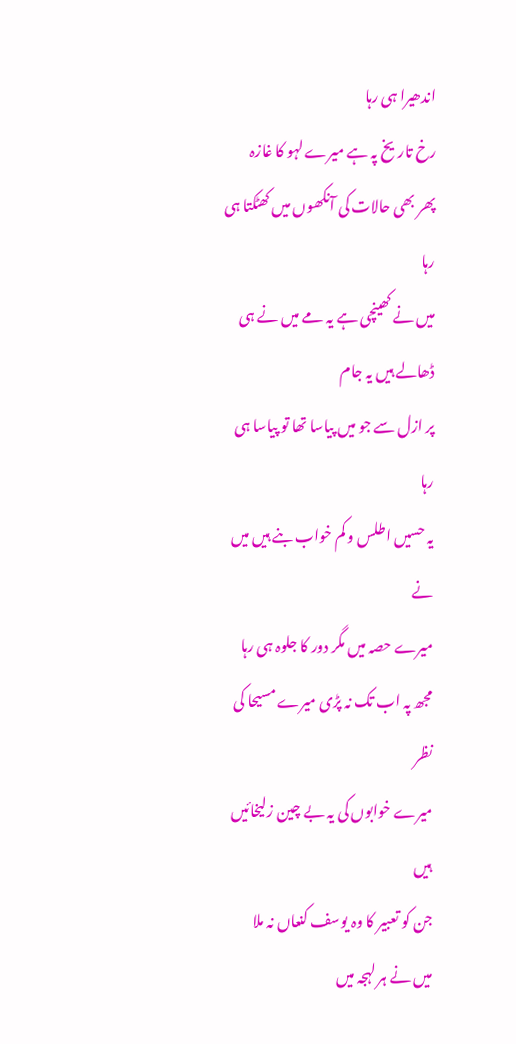اندھیرا ہی رہا
رخ تاریخ پہ ہے میرے لہو کا غازہ
پھر بھی حالات کی آنکھوں میں کھٹکتا ہی رہا
میں نے کھینچی ہے یہ مے میں نے ہی ڈھالے ہیں یہ جام
پر ازل سے جو میں پیاسا تھا تو پیاسا ہی رہا
یہ حسیں اطلس و کم خواب بنے ہیں میں نے
میرے حصہ میں مگر دور کا جلوہ ہی رہا
مجھ پہ اب تک نہ پڑی میرے مسیحا کی نظر
میرے خوابوں کی یہ بے چین زلیخائیں ہیں
جن کو تعبیر کا وہ یوسف کنعاں نہ ملا
میں نے ہر لہجہ میں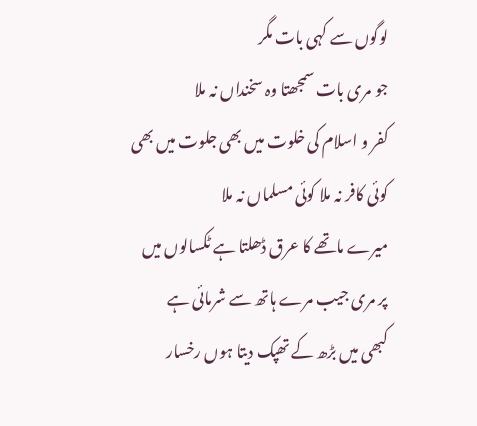لوگوں سے کہی بات مگر
جو مری بات سمجھتا وہ سخنداں نہ ملا
کفر و اسلام کی خلوت میں بھی جلوت میں بھی
کوئی کافر نہ ملا کوئی مسلماں نہ ملا
میرے ماتھے کا عرق ڈھلتا ہے ٹکسالوں میں
پر مری جیب مرے ہاتھ سے شرمائی ہے
کبھی میں بڑھ کے تھپک دیتا ہوں رخسار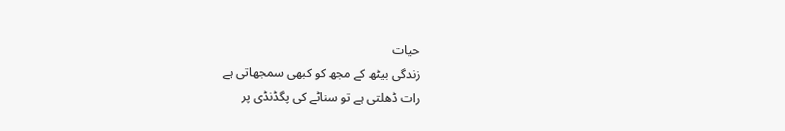حیات
زندگی بیٹھ کے مجھ کو کبھی سمجھاتی ہے
رات ڈھلتی ہے تو سناٹے کی پگڈنڈی پر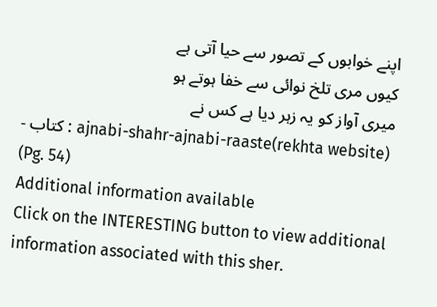اپنے خوابوں کے تصور سے حیا آتی ہے
کیوں مری تلخ نوائی سے خفا ہوتے ہو
میری آواز کو یہ زہر دیا ہے کس نے
- کتاب : ajnabi-shahr-ajnabi-raaste(rekhta website) (Pg. 54)
Additional information available
Click on the INTERESTING button to view additional information associated with this sher.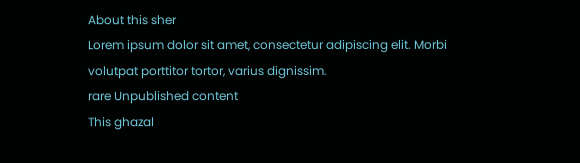About this sher
Lorem ipsum dolor sit amet, consectetur adipiscing elit. Morbi volutpat porttitor tortor, varius dignissim.
rare Unpublished content
This ghazal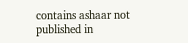contains ashaar not published in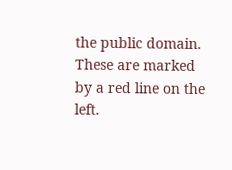the public domain. These are marked by a red line on the left.